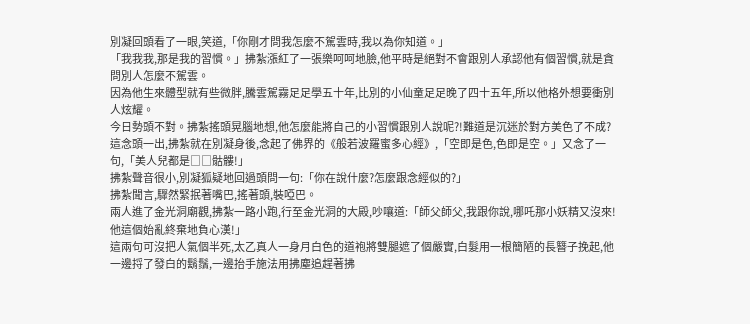別凝回頭看了一眼,笑道,「你剛才問我怎麼不駕雲時,我以為你知道。」
「我我我,那是我的習慣。」拂紮漲紅了一張樂呵呵地臉,他平時是絕對不會跟別人承認他有個習慣,就是貪問別人怎麼不駕雲。
因為他生來體型就有些微胖,騰雲駕霧足足學五十年,比別的小仙童足足晚了四十五年,所以他格外想要衝別人炫耀。
今日勢頭不對。拂紮搖頭晃腦地想,他怎麼能將自己的小習慣跟別人說呢?!難道是沉迷於對方美色了不成?
這念頭一出,拂紮就在別凝身後,念起了佛界的《般若波羅蜜多心經》,「空即是色,色即是空。」又念了一句,「美人兒都是□□骷髏!」
拂紮聲音很小,別凝狐疑地回過頭問一句:「你在說什麼?怎麼跟念經似的?」
拂紮聞言,驟然緊抿著嘴巴,搖著頭,裝啞巴。
兩人進了金光洞廟觀,拂紮一路小跑,行至金光洞的大殿,吵嚷道:「師父師父,我跟你說,哪吒那小妖精又沒來!他這個始亂終棄地負心漢!」
這兩句可沒把人氣個半死,太乙真人一身月白色的道袍將雙腿遮了個嚴實,白髮用一根簡陋的長簪子挽起,他一邊捋了發白的鬍鬚,一邊抬手施法用拂塵追趕著拂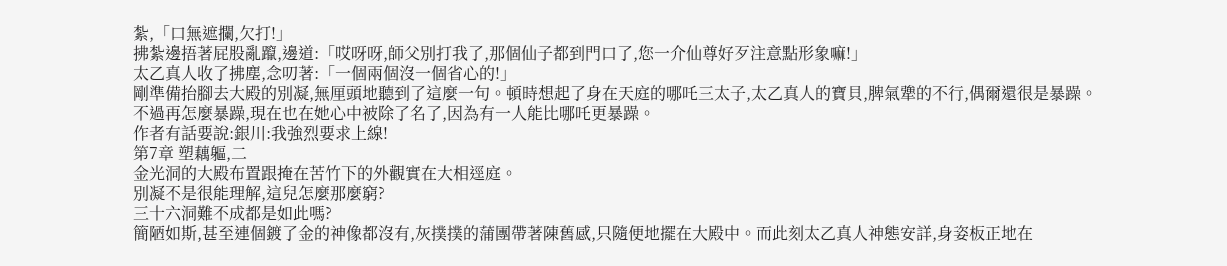紮,「口無遮攔,欠打!」
拂紮邊捂著屁股亂躥,邊道:「哎呀呀,師父別打我了,那個仙子都到門口了,您一介仙尊好歹注意點形象嘛!」
太乙真人收了拂塵,念叨著:「一個兩個沒一個省心的!」
剛準備抬腳去大殿的別凝,無厘頭地聽到了這麼一句。頓時想起了身在天庭的哪吒三太子,太乙真人的寶貝,脾氣犟的不行,偶爾還很是暴躁。
不過再怎麼暴躁,現在也在她心中被除了名了,因為有一人能比哪吒更暴躁。
作者有話要說:銀川:我強烈要求上線!
第7章 塑藕軀,二
金光洞的大殿布置跟掩在苦竹下的外觀實在大相逕庭。
別凝不是很能理解,這兒怎麼那麼窮?
三十六洞難不成都是如此嗎?
簡陋如斯,甚至連個鍍了金的神像都沒有,灰撲撲的蒲團帶著陳舊感,只隨便地擺在大殿中。而此刻太乙真人神態安詳,身姿板正地在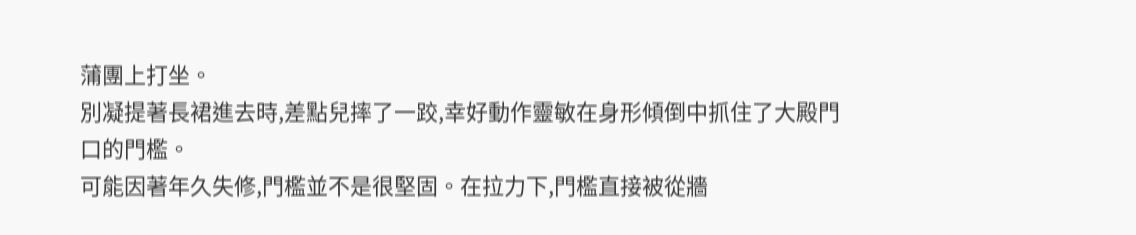蒲團上打坐。
別凝提著長裙進去時,差點兒摔了一跤,幸好動作靈敏在身形傾倒中抓住了大殿門口的門檻。
可能因著年久失修,門檻並不是很堅固。在拉力下,門檻直接被從牆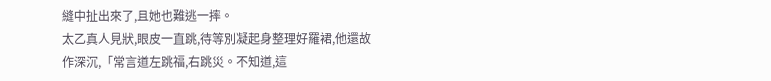縫中扯出來了,且她也難逃一摔。
太乙真人見狀,眼皮一直跳,待等別凝起身整理好羅裙,他還故作深沉,「常言道左跳福,右跳災。不知道,這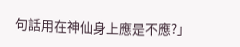句話用在神仙身上應是不應?」